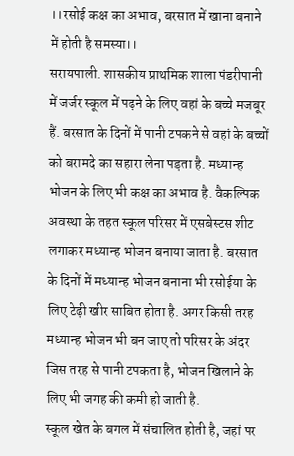।।रसोई कक्ष का अभाव, बरसात में खाना बनाने में होती है समस्या।।
सरायपाली. शासकीय प्राथमिक शाला पंडरीपानी में जर्जर स्कूल में पढ़ने के लिए वहां के बच्चे मजबूर हैं. बरसात के दिनों में पानी टपकने से वहां के बच्चों को बरामदे का सहारा लेना पड़ता है. मध्यान्ह भोजन के लिए भी कक्ष का अभाव है. वैकल्पिक अवस्था के तहत स्कूल परिसर में एसबेस्टस शीट लगाकर मध्यान्ह भोजन बनाया जाता है. बरसात के दिनों में मध्यान्ह भोजन बनाना भी रसोईया के लिए टेढ़ी खीर साबित होता है. अगर किसी तरह मध्यान्ह भोजन भी बन जाए तो परिसर के अंदर जिस तरह से पानी टपकता है, भोजन खिलाने के लिए भी जगह की कमी हो जाती है.
स्कूल खेत के बगल में संचालित होती है, जहां पर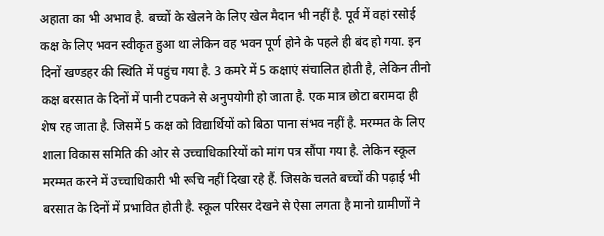अहाता का भी अभाव है. बच्चों के खेलने के लिए खेल मैदान भी नहीं है. पूर्व में वहां रसोई कक्ष के लिए भवन स्वीकृत हुआ था लेकिन वह भवन पूर्ण होने के पहले ही बंद हो गया. इन दिनों खण्डहर की स्थिति में पहुंच गया है. 3 कमरे में 5 कक्षाएं संचालित होती है, लेकिन तीनो कक्ष बरसात के दिनों में पानी टपकने से अनुपयोगी हो जाता है. एक मात्र छोटा बरामदा ही शेष रह जाता है. जिसमें 5 कक्ष को विद्यार्थियों को बिठा पाना संभव नहीं है. मरम्मत के लिए शाला विकास समिति की ओर से उच्चाधिकारियों को मांग पत्र सौंपा गया है. लेकिन स्कूल मरम्मत करने में उच्चाधिकारी भी रूचि नहीं दिखा रहे हैं. जिसके चलते बच्चों की पढ़ाई भी बरसात के दिनों में प्रभावित होती है. स्कूल परिसर देखने से ऐसा लगता है मानो ग्रामीणों ने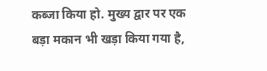कब्जा किया हो. मुख्य द्वार पर एक बड़ा मकान भी खड़ा किया गया है,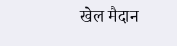खेल मैदान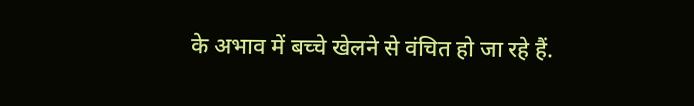के अभाव में बच्चे खेलने से वंचित हो जा रहे हैं.